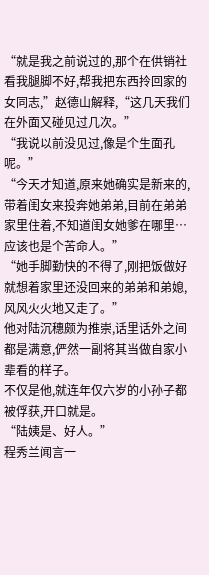“就是我之前说过的,那个在供销社看我腿脚不好,帮我把东西拎回家的女同志,”赵德山解释,“这几天我们在外面又碰见过几次。”
“我说以前没见过,像是个生面孔呢。”
“今天才知道,原来她确实是新来的,带着闺女来投奔她弟弟,目前在弟弟家里住着,不知道闺女她爹在哪里…应该也是个苦命人。”
“她手脚勤快的不得了,刚把饭做好就想着家里还没回来的弟弟和弟媳,风风火火地又走了。”
他对陆沉穗颇为推崇,话里话外之间都是满意,俨然一副将其当做自家小辈看的样子。
不仅是他,就连年仅六岁的小孙子都被俘获,开口就是。
“陆姨是、好人。”
程秀兰闻言一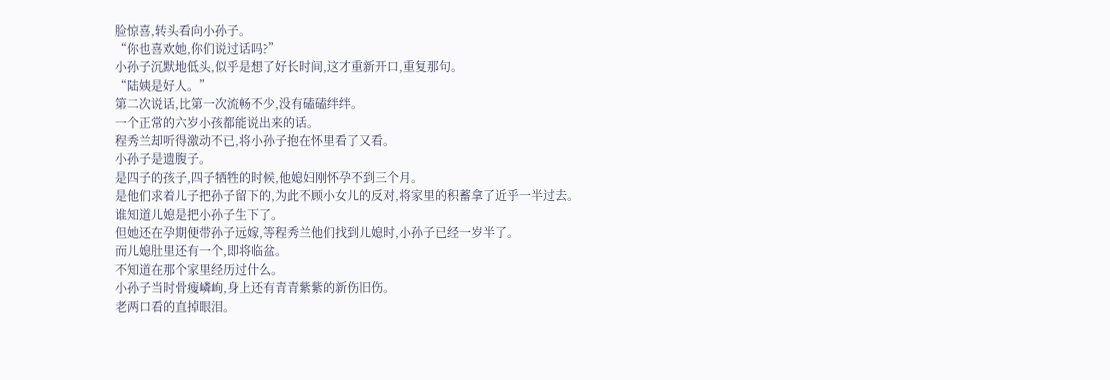脸惊喜,转头看向小孙子。
“你也喜欢她,你们说过话吗?”
小孙子沉默地低头,似乎是想了好长时间,这才重新开口,重复那句。
“陆姨是好人。”
第二次说话,比第一次流畅不少,没有磕磕绊绊。
一个正常的六岁小孩都能说出来的话。
程秀兰却听得激动不已,将小孙子抱在怀里看了又看。
小孙子是遗腹子。
是四子的孩子,四子牺牲的时候,他媳妇刚怀孕不到三个月。
是他们求着儿子把孙子留下的,为此不顾小女儿的反对,将家里的积蓄拿了近乎一半过去。
谁知道儿媳是把小孙子生下了。
但她还在孕期便带孙子远嫁,等程秀兰他们找到儿媳时,小孙子已经一岁半了。
而儿媳肚里还有一个,即将临盆。
不知道在那个家里经历过什么。
小孙子当时骨瘦嶙峋,身上还有青青紫紫的新伤旧伤。
老两口看的直掉眼泪。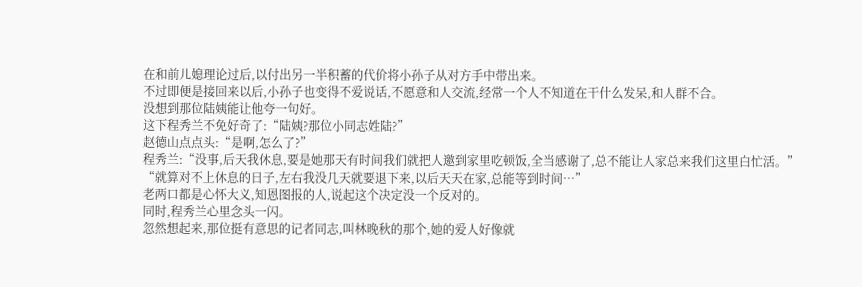在和前儿媳理论过后,以付出另一半积蓄的代价将小孙子从对方手中带出来。
不过即便是接回来以后,小孙子也变得不爱说话,不愿意和人交流,经常一个人不知道在干什么发呆,和人群不合。
没想到那位陆姨能让他夸一句好。
这下程秀兰不免好奇了:“陆姨?那位小同志姓陆?”
赵德山点点头:“是啊,怎么了?”
程秀兰:“没事,后天我休息,要是她那天有时间我们就把人邀到家里吃顿饭,全当感谢了,总不能让人家总来我们这里白忙活。”
“就算对不上休息的日子,左右我没几天就要退下来,以后天天在家,总能等到时间…”
老两口都是心怀大义,知恩图报的人,说起这个决定没一个反对的。
同时,程秀兰心里念头一闪。
忽然想起来,那位挺有意思的记者同志,叫林晚秋的那个,她的爱人好像就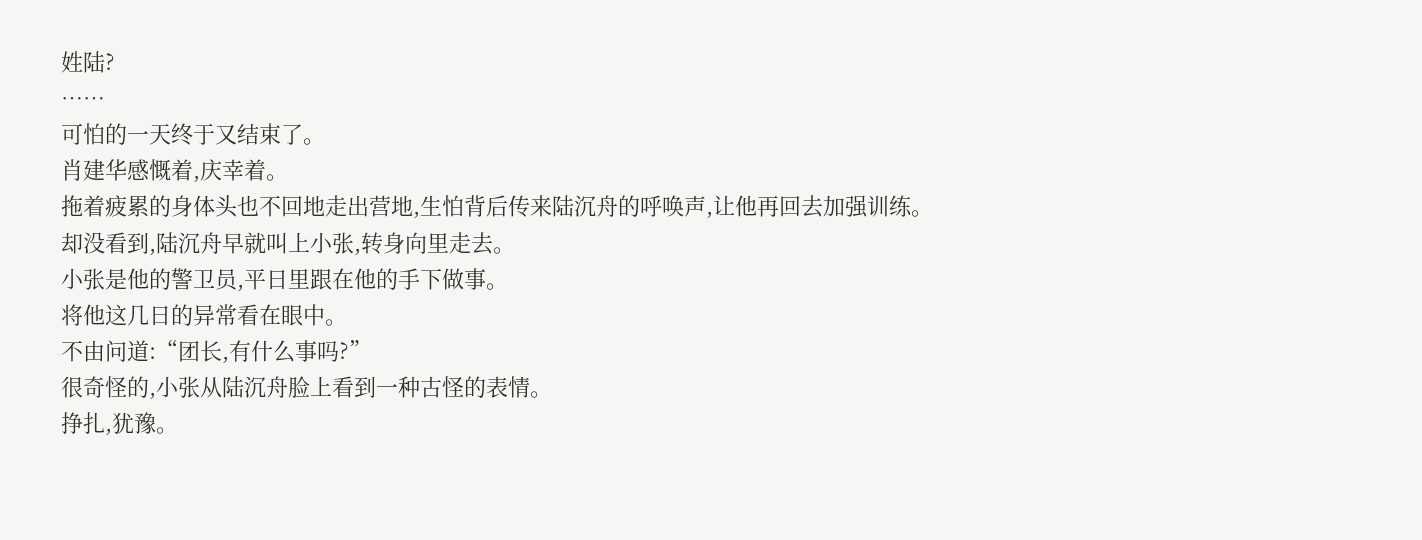姓陆?
……
可怕的一天终于又结束了。
肖建华感慨着,庆幸着。
拖着疲累的身体头也不回地走出营地,生怕背后传来陆沉舟的呼唤声,让他再回去加强训练。
却没看到,陆沉舟早就叫上小张,转身向里走去。
小张是他的警卫员,平日里跟在他的手下做事。
将他这几日的异常看在眼中。
不由问道:“团长,有什么事吗?”
很奇怪的,小张从陆沉舟脸上看到一种古怪的表情。
挣扎,犹豫。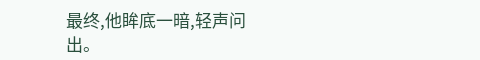最终,他眸底一暗,轻声问出。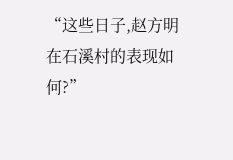“这些日子,赵方明在石溪村的表现如何?”